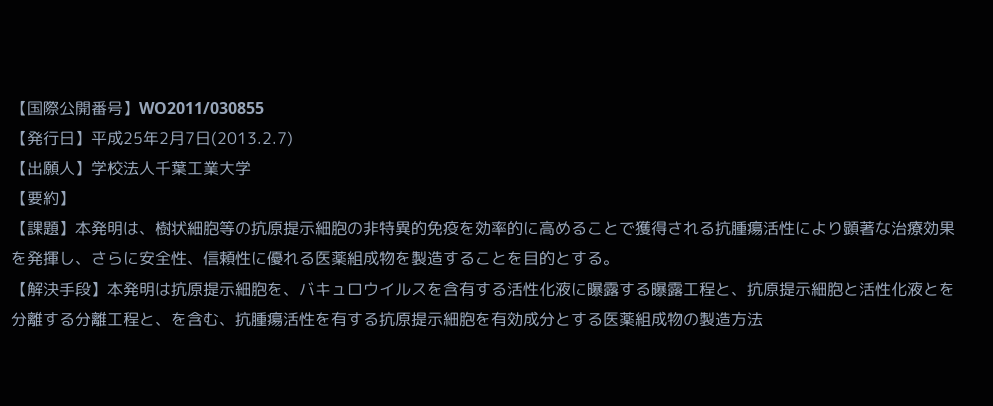【国際公開番号】WO2011/030855
【発行日】平成25年2月7日(2013.2.7)
【出願人】学校法人千葉工業大学
【要約】
【課題】本発明は、樹状細胞等の抗原提示細胞の非特異的免疫を効率的に高めることで獲得される抗腫瘍活性により顕著な治療効果を発揮し、さらに安全性、信頼性に優れる医薬組成物を製造することを目的とする。
【解決手段】本発明は抗原提示細胞を、バキュロウイルスを含有する活性化液に曝露する曝露工程と、抗原提示細胞と活性化液とを分離する分離工程と、を含む、抗腫瘍活性を有する抗原提示細胞を有効成分とする医薬組成物の製造方法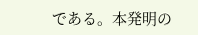である。本発明の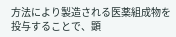方法により製造される医薬組成物を投与することで、顕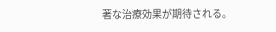著な治療効果が期待される。